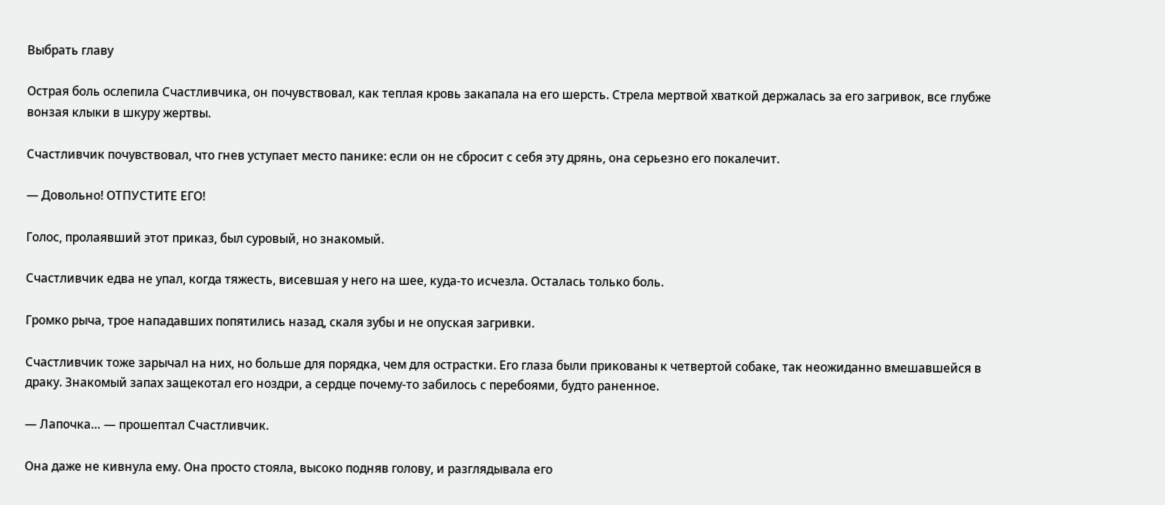Выбрать главу

Острая боль ослепила Счастливчика, он почувствовал, как теплая кровь закапала на его шерсть. Стрела мертвой хваткой держалась за его загривок, все глубже вонзая клыки в шкуру жертвы.

Счастливчик почувствовал, что гнев уступает место панике: если он не сбросит с себя эту дрянь, она серьезно его покалечит.

— Довольно! ОТПУСТИТЕ ЕГО!

Голос, пролаявший этот приказ, был суровый, но знакомый.

Счастливчик едва не упал, когда тяжесть, висевшая у него на шее, куда-то исчезла. Осталась только боль.

Громко рыча, трое нападавших попятились назад, скаля зубы и не опуская загривки.

Счастливчик тоже зарычал на них, но больше для порядка, чем для острастки. Его глаза были прикованы к четвертой собаке, так неожиданно вмешавшейся в драку. Знакомый запах защекотал его ноздри, а сердце почему-то забилось с перебоями, будто раненное.

— Лапочка… — прошептал Счастливчик.

Она даже не кивнула ему. Она просто стояла, высоко подняв голову, и разглядывала его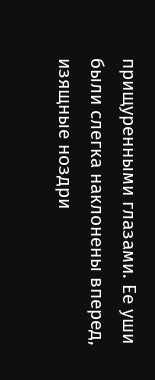прищуренными глазами. Ее уши были слегка наклонены вперед, изящные ноздри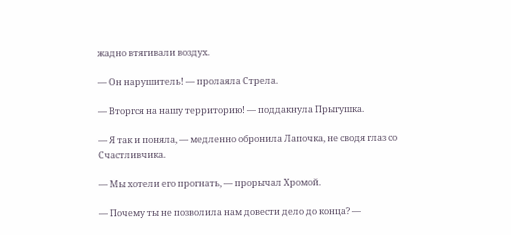жадно втягивали воздух.

— Он нарушитель! — пролаяла Стрела.

— Вторгся на нашу территорию! — поддакнула Прыгушка.

— Я так и поняла, — медленно обронила Лапочка, не сводя глаз со Счастливчика.

— Мы хотели его прогнать, — прорычал Хромой.

— Почему ты не позволила нам довести дело до конца? —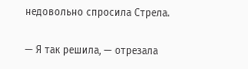недовольно спросила Стрела.

— Я так решила, — отрезала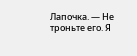Лапочка. — Не троньте его. Я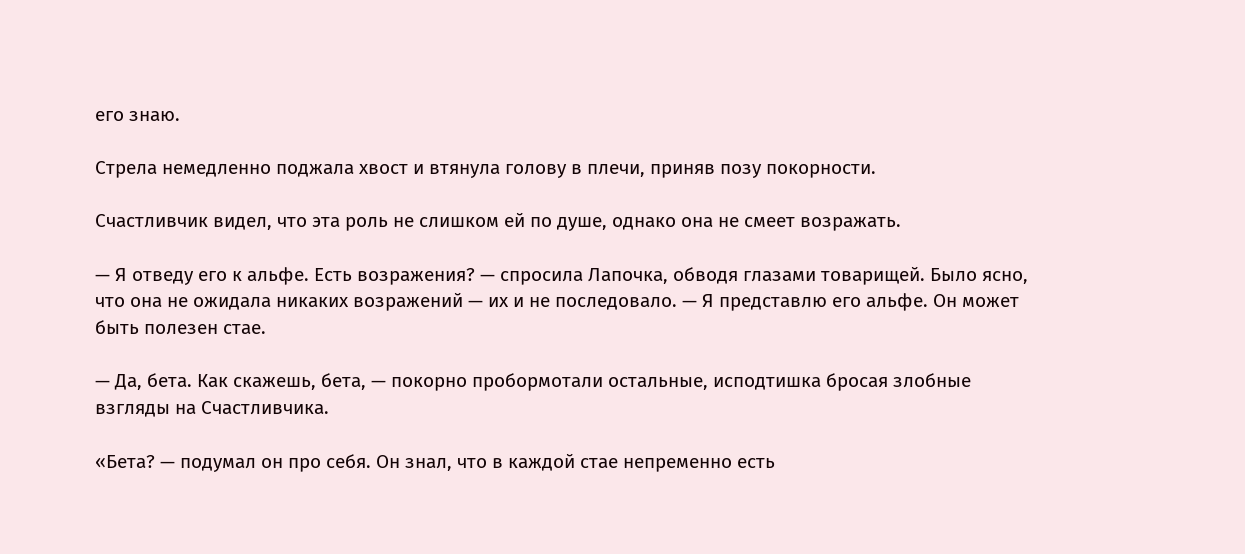его знаю.

Стрела немедленно поджала хвост и втянула голову в плечи, приняв позу покорности.

Счастливчик видел, что эта роль не слишком ей по душе, однако она не смеет возражать.

— Я отведу его к альфе. Есть возражения? — спросила Лапочка, обводя глазами товарищей. Было ясно, что она не ожидала никаких возражений — их и не последовало. — Я представлю его альфе. Он может быть полезен стае.

— Да, бета. Как скажешь, бета, — покорно пробормотали остальные, исподтишка бросая злобные взгляды на Счастливчика.

«Бета? — подумал он про себя. Он знал, что в каждой стае непременно есть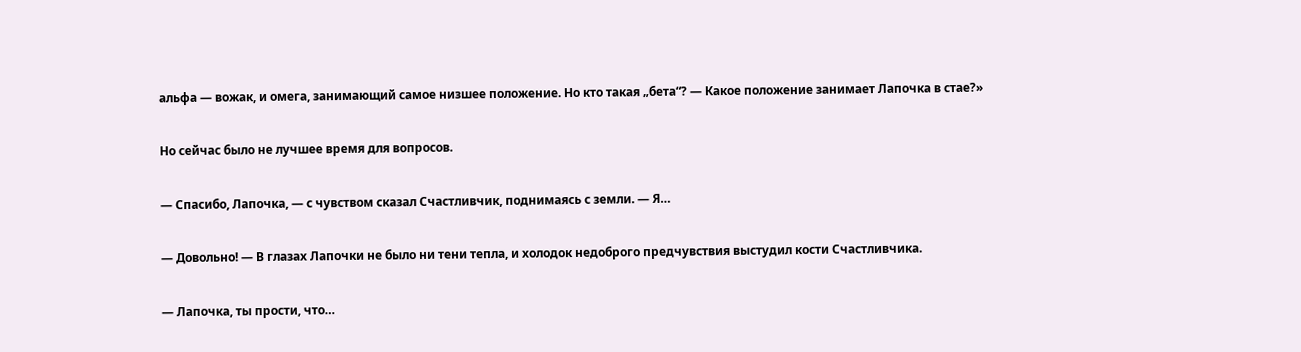альфа — вожак, и омега, занимающий самое низшее положение. Но кто такая „бета“? — Какое положение занимает Лапочка в стае?»

Но сейчас было не лучшее время для вопросов.

— Спасибо, Лапочка, — с чувством сказал Счастливчик, поднимаясь с земли. — Я…

— Довольно! — В глазах Лапочки не было ни тени тепла, и холодок недоброго предчувствия выстудил кости Счастливчика.

— Лапочка, ты прости, что…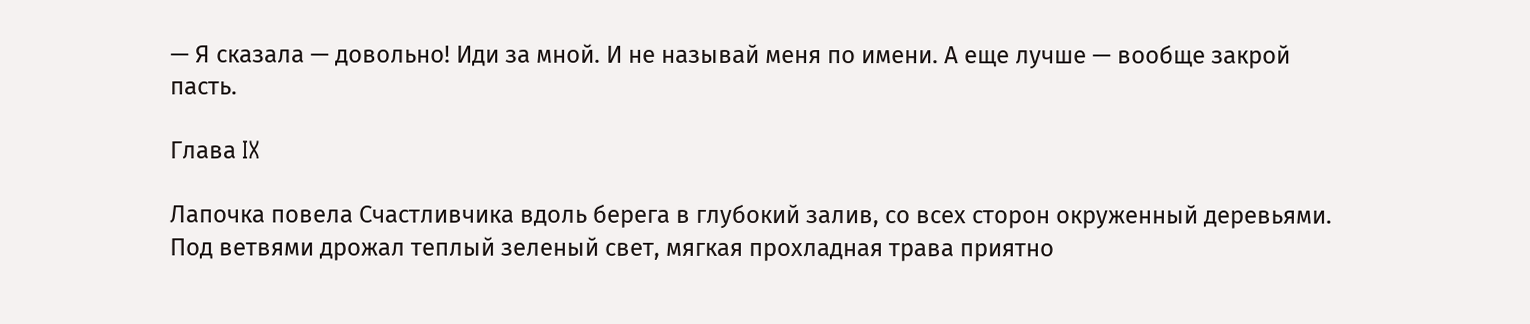— Я сказала — довольно! Иди за мной. И не называй меня по имени. А еще лучше — вообще закрой пасть.

Глава IX

Лапочка повела Счастливчика вдоль берега в глубокий залив, со всех сторон окруженный деревьями. Под ветвями дрожал теплый зеленый свет, мягкая прохладная трава приятно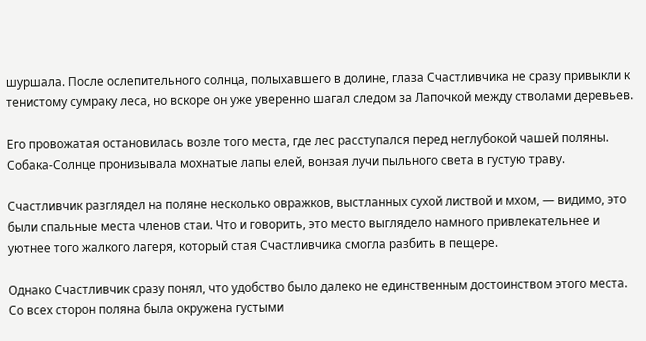шуршала. После ослепительного солнца, полыхавшего в долине, глаза Счастливчика не сразу привыкли к тенистому сумраку леса, но вскоре он уже уверенно шагал следом за Лапочкой между стволами деревьев.

Его провожатая остановилась возле того места, где лес расступался перед неглубокой чашей поляны. Собака-Солнце пронизывала мохнатые лапы елей, вонзая лучи пыльного света в густую траву.

Счастливчик разглядел на поляне несколько овражков, выстланных сухой листвой и мхом, — видимо, это были спальные места членов стаи. Что и говорить, это место выглядело намного привлекательнее и уютнее того жалкого лагеря, который стая Счастливчика смогла разбить в пещере.

Однако Счастливчик сразу понял, что удобство было далеко не единственным достоинством этого места. Со всех сторон поляна была окружена густыми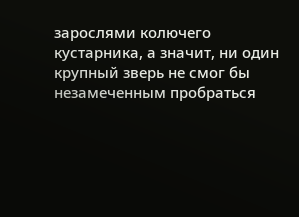зарослями колючего кустарника, а значит, ни один крупный зверь не смог бы незамеченным пробраться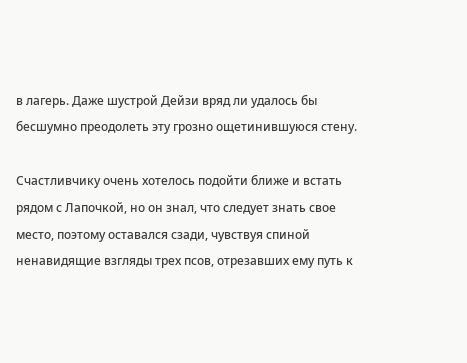в лагерь. Даже шустрой Дейзи вряд ли удалось бы бесшумно преодолеть эту грозно ощетинившуюся стену.

Счастливчику очень хотелось подойти ближе и встать рядом с Лапочкой, но он знал, что следует знать свое место, поэтому оставался сзади, чувствуя спиной ненавидящие взгляды трех псов, отрезавших ему путь к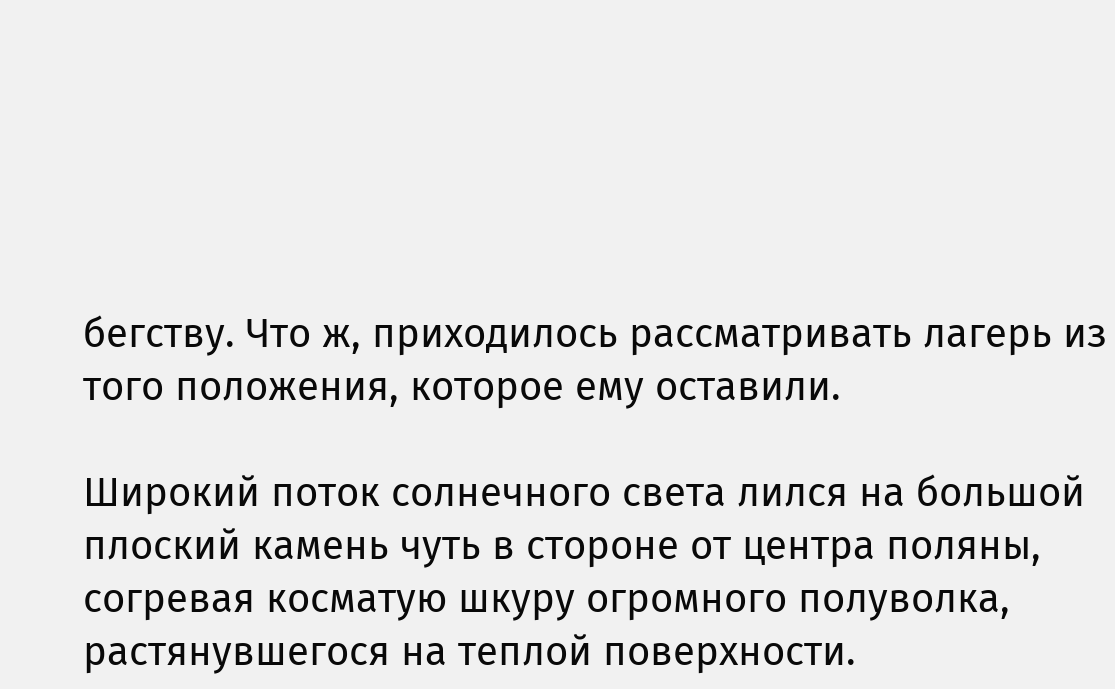бегству. Что ж, приходилось рассматривать лагерь из того положения, которое ему оставили.

Широкий поток солнечного света лился на большой плоский камень чуть в стороне от центра поляны, согревая косматую шкуру огромного полуволка, растянувшегося на теплой поверхности.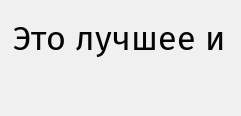Это лучшее и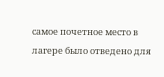самое почетное место в лагере было отведено для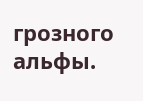грозного альфы.